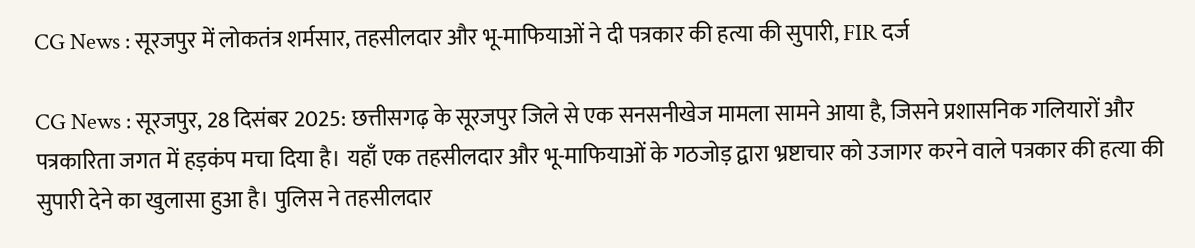CG News : सूरजपुर में लोकतंत्र शर्मसार, तहसीलदार और भू-माफियाओं ने दी पत्रकार की हत्या की सुपारी, FIR दर्ज

CG News : सूरजपुर, 28 दिसंबर 2025: छत्तीसगढ़ के सूरजपुर जिले से एक सनसनीखेज मामला सामने आया है, जिसने प्रशासनिक गलियारों और पत्रकारिता जगत में हड़कंप मचा दिया है। यहाँ एक तहसीलदार और भू-माफियाओं के गठजोड़ द्वारा भ्रष्टाचार को उजागर करने वाले पत्रकार की हत्या की सुपारी देने का खुलासा हुआ है। पुलिस ने तहसीलदार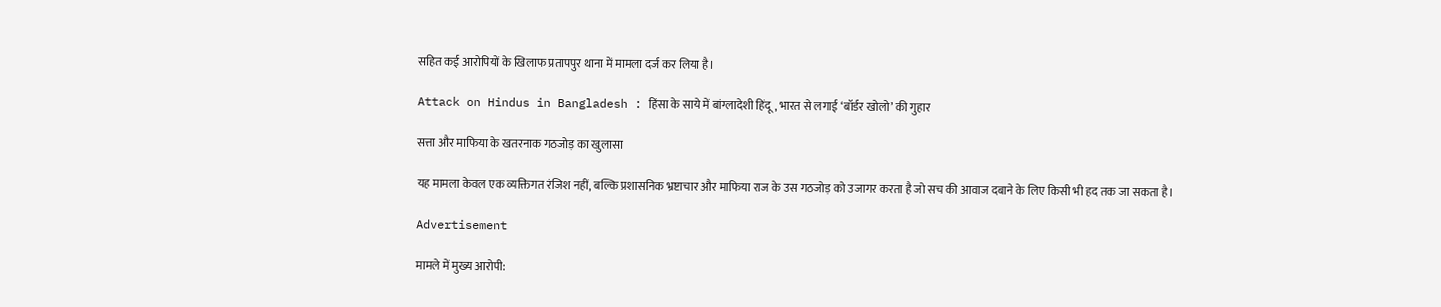सहित कई आरोपियों के खिलाफ प्रतापपुर थाना में मामला दर्ज कर लिया है।

Attack on Hindus in Bangladesh : हिंसा के साये में बांग्लादेशी हिंदू, भारत से लगाई ‘बॉर्डर खोलो’ की गुहार

सत्ता और माफिया के खतरनाक गठजोड़ का खुलासा

यह मामला केवल एक व्यक्तिगत रंजिश नहीं, बल्कि प्रशासनिक भ्रष्टाचार और माफिया राज के उस गठजोड़ को उजागर करता है जो सच की आवाज दबाने के लिए किसी भी हद तक जा सकता है।

Advertisement

मामले में मुख्य आरोपी: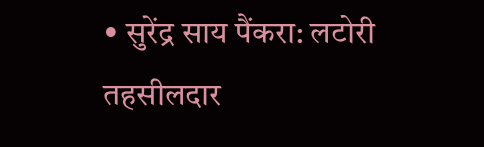• सुरेंद्र साय पैंकरा: लटोरी तहसीलदार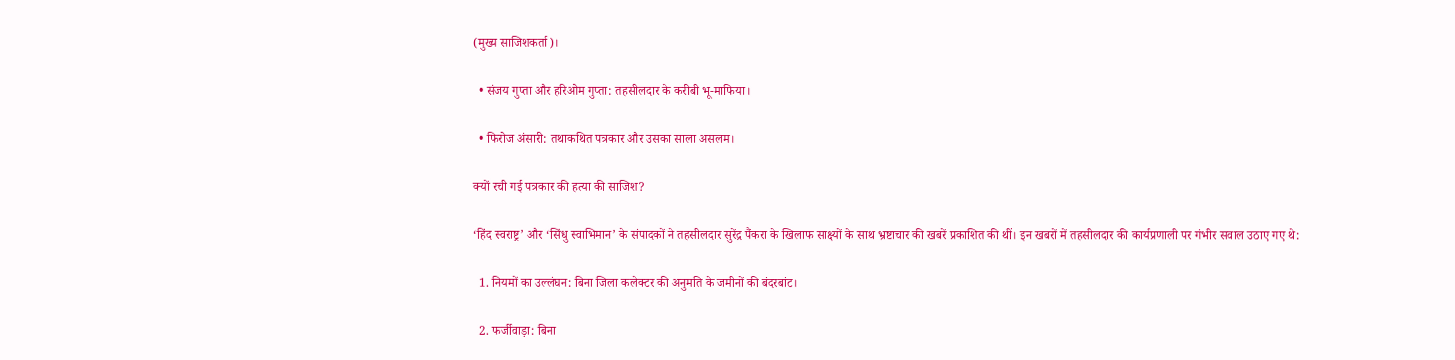(मुख्य साजिशकर्ता)।

  • संजय गुप्ता और हरिओम गुप्ता: तहसीलदार के करीबी भू-माफिया।

  • फिरोज अंसारी: तथाकथित पत्रकार और उसका साला असलम।

क्यों रची गई पत्रकार की हत्या की साजिश?

‘हिंद स्वराष्ट्र’ और ‘सिंधु स्वाभिमान’ के संपादकों ने तहसीलदार सुरेंद्र पैंकरा के खिलाफ साक्ष्यों के साथ भ्रष्टाचार की खबरें प्रकाशित की थीं। इन खबरों में तहसीलदार की कार्यप्रणाली पर गंभीर सवाल उठाए गए थे:

  1. नियमों का उल्लंघन: बिना जिला कलेक्टर की अनुमति के जमीनों की बंदरबांट।

  2. फर्जीवाड़ा: बिना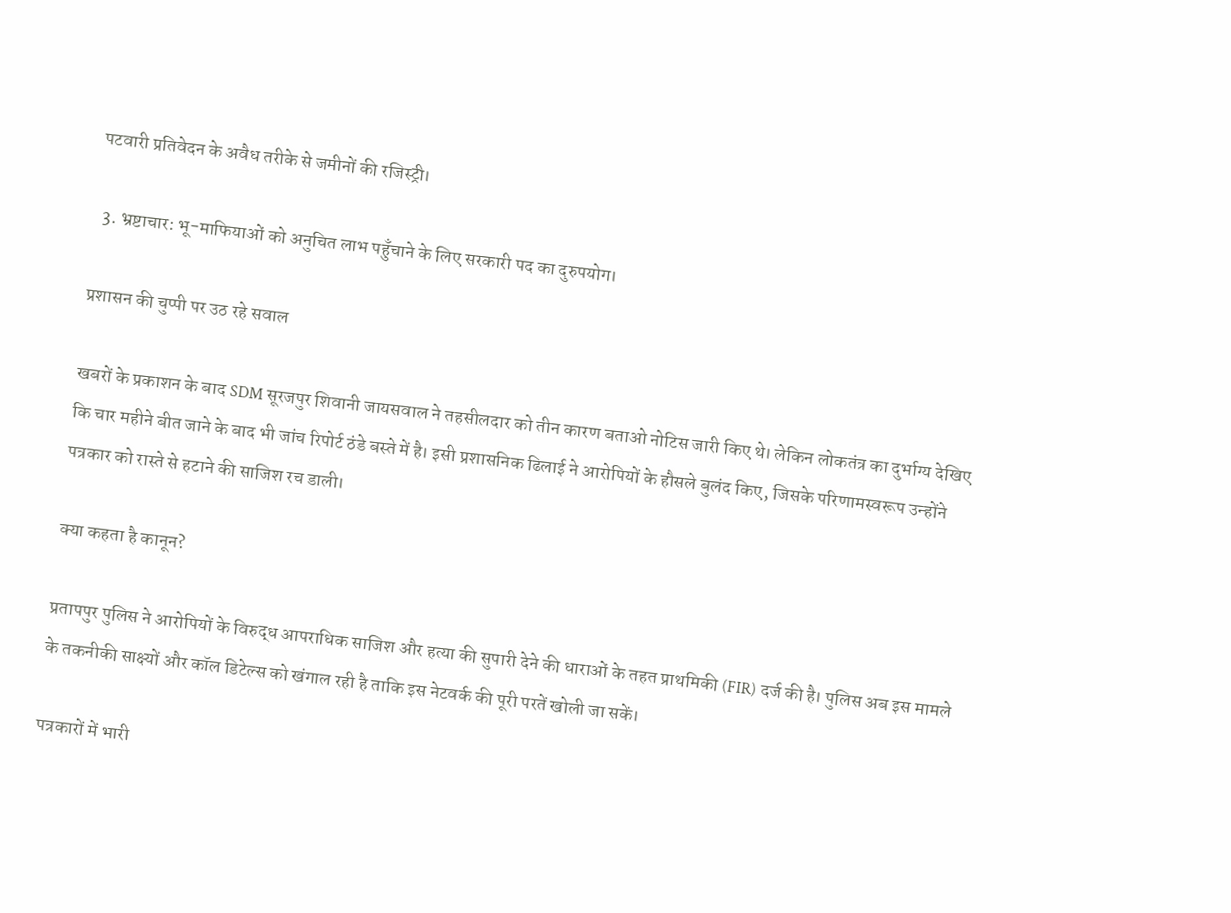पटवारी प्रतिवेदन के अवैध तरीके से जमीनों की रजिस्ट्री।

  3. भ्रष्टाचार: भू-माफियाओं को अनुचित लाभ पहुँचाने के लिए सरकारी पद का दुरुपयोग।

प्रशासन की चुप्पी पर उठ रहे सवाल

खबरों के प्रकाशन के बाद SDM सूरजपुर शिवानी जायसवाल ने तहसीलदार को तीन कारण बताओ नोटिस जारी किए थे। लेकिन लोकतंत्र का दुर्भाग्य देखिए कि चार महीने बीत जाने के बाद भी जांच रिपोर्ट ठंडे बस्ते में है। इसी प्रशासनिक ढिलाई ने आरोपियों के हौसले बुलंद किए, जिसके परिणामस्वरूप उन्होंने पत्रकार को रास्ते से हटाने की साजिश रच डाली।

क्या कहता है कानून?

प्रतापपुर पुलिस ने आरोपियों के विरुद्ध आपराधिक साजिश और हत्या की सुपारी देने की धाराओं के तहत प्राथमिकी (FIR) दर्ज की है। पुलिस अब इस मामले के तकनीकी साक्ष्यों और कॉल डिटेल्स को खंगाल रही है ताकि इस नेटवर्क की पूरी परतें खोली जा सकें।

पत्रकारों में भारी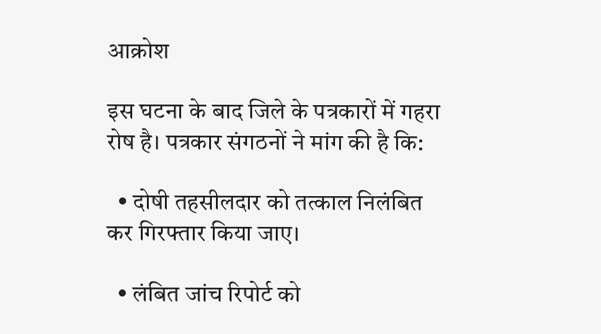आक्रोश

इस घटना के बाद जिले के पत्रकारों में गहरा रोष है। पत्रकार संगठनों ने मांग की है कि:

  • दोषी तहसीलदार को तत्काल निलंबित कर गिरफ्तार किया जाए।

  • लंबित जांच रिपोर्ट को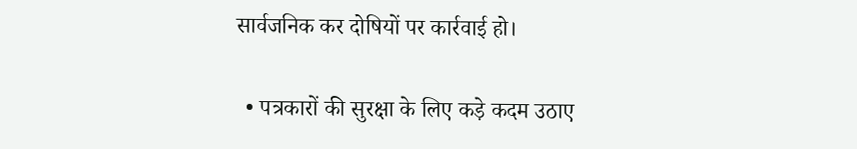सार्वजनिक कर दोषियों पर कार्रवाई हो।

  • पत्रकारों की सुरक्षा के लिए कड़े कदम उठाए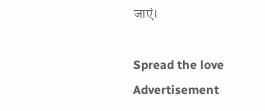जाएं।

Spread the love
Advertisement